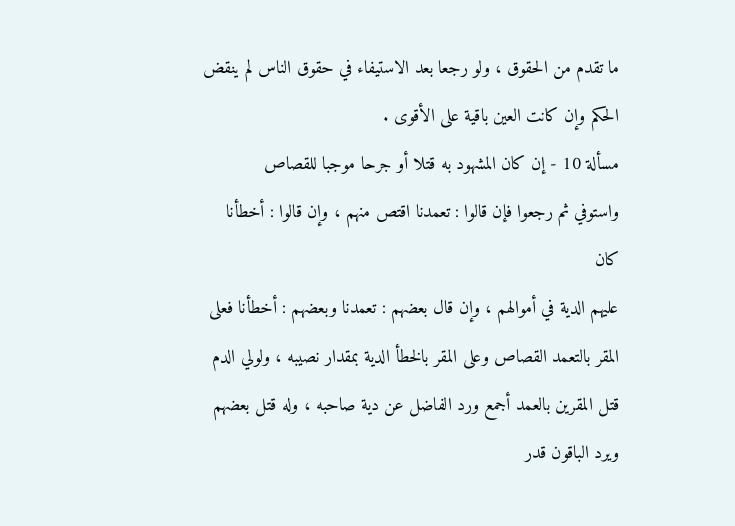ما تقدم من الحقوق ، ولو رجعا بعد الاستيفاء في حقوق الناس لم ينقض
الحكم وإن كانت العين باقية على الأقوى .
مسألة 10 - إن كان المشهود به قتلا أو جرحا موجبا للقصاص
واستوفي ثم رجعوا فإن قالوا : تعمدنا اقتص منهم ، وإن قالوا : أخطأنا كان
عليهم الدية في أموالهم ، وإن قال بعضهم : تعمدنا وبعضهم : أخطأنا فعلى
المقر بالتعمد القصاص وعلى المقر بالخطأ الدية بمقدار نصيبه ، ولولي الدم
قتل المقرين بالعمد أجمع ورد الفاضل عن دية صاحبه ، وله قتل بعضهم
ويرد الباقون قدر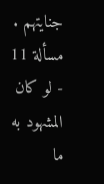جنايتهم .
مسألة 11 - لو كان المشهود به ما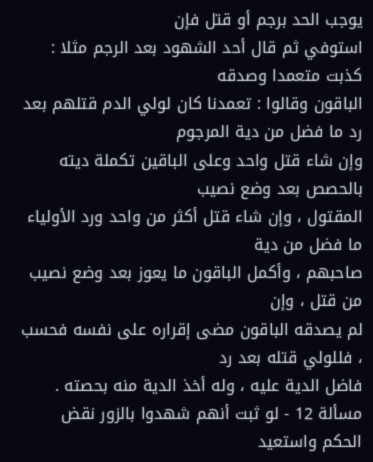يوجب الحد برجم أو قتل فإن
استوفي ثم قال أحد الشهود بعد الرجم مثلا : كذبت متعمدا وصدقه
الباقون وقالوا : تعمدنا كان لولي الدم قتلهم بعد رد ما فضل من دية المرجوم
وإن شاء قتل واحد وعلى الباقين تكملة ديته بالحصص بعد وضع نصيب
المقتول ، وإن شاء قتل أكثر من واحد ورد الأولياء ما فضل من دية
صاحبهم ، وأكمل الباقون ما يعوز بعد وضع نصيب من قتل ، وإن
لم يصدقه الباقون مضى إقراره على نفسه فحسب ، فللولي قتله بعد رد
فاضل الدية عليه ، وله أخذ الدية منه بحصته .
مسألة 12 - لو ثبت أنهم شهدوا بالزور نقض الحكم واستعيد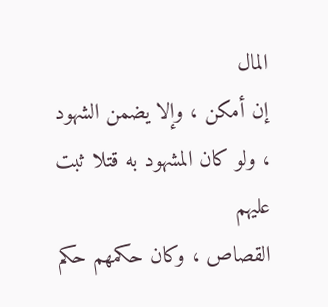المال
إن أمكن ، وإلا يضمن الشهود ، ولو كان المشهود به قتلا ثبت عليهم
القصاص ، وكان حكمهم حكم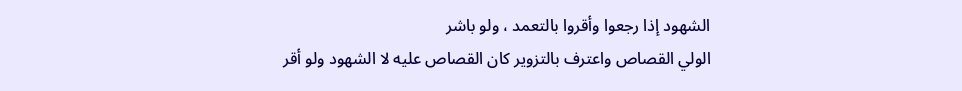الشهود إذا رجعوا وأقروا بالتعمد ، ولو باشر
الولي القصاص واعترف بالتزوير كان القصاص عليه لا الشهود ولو أقر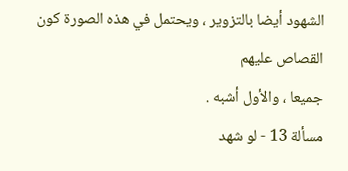الشهود أيضا بالتزوير ، ويحتمل في هذه الصورة كون القصاص عليهم
جميعا ، والأول أشبه .
مسألة 13 - لو شهد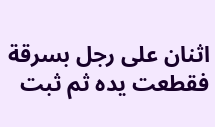اثنان على رجل بسرقة فقطعت يده ثم ثبت